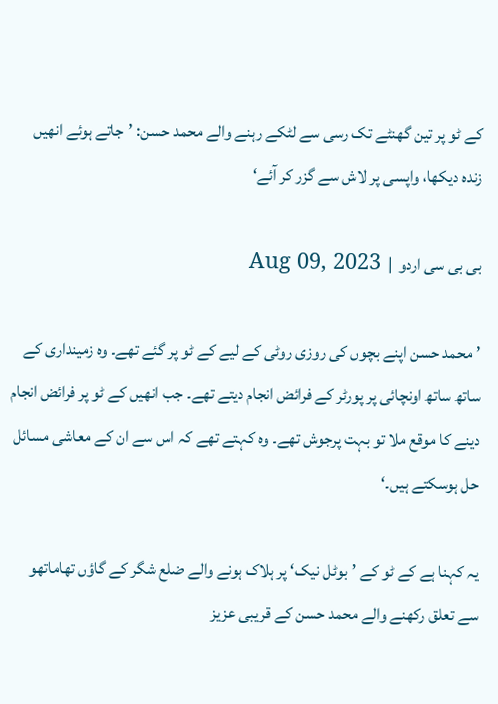کے ٹو پر تین گھنٹے تک رسی سے لٹکے رہنے والے محمد حسن: ’جاتے ہوئے انھیں زندہ دیکھا، واپسی پر لاش سے گزر کر آئے‘

بی بی سی اردو  |  Aug 09, 2023

’محمد حسن اپنے بچوں کی روزی روٹی کے لیے کے ٹو پر گئے تھے۔ وہ زمینداری کے ساتھ ساتھ اونچائی پر پورٹر کے فرائض انجام دیتے تھے۔ جب انھیں کے ٹو پر فرائض انجام دینے کا موقع ملا تو بہت پرجوش تھے۔ وہ کہتے تھے کہ اس سے ان کے معاشی مسائل حل ہوسکتے ہیں۔‘

یہ کہنا ہے کے ٹو کے ’بوٹل نیک‘ پر ہلاک ہونے والے ضلع شگر کے گاؤں تھاماتھو سے تعلق رکھنے والے محمد حسن کے قریبی عزیز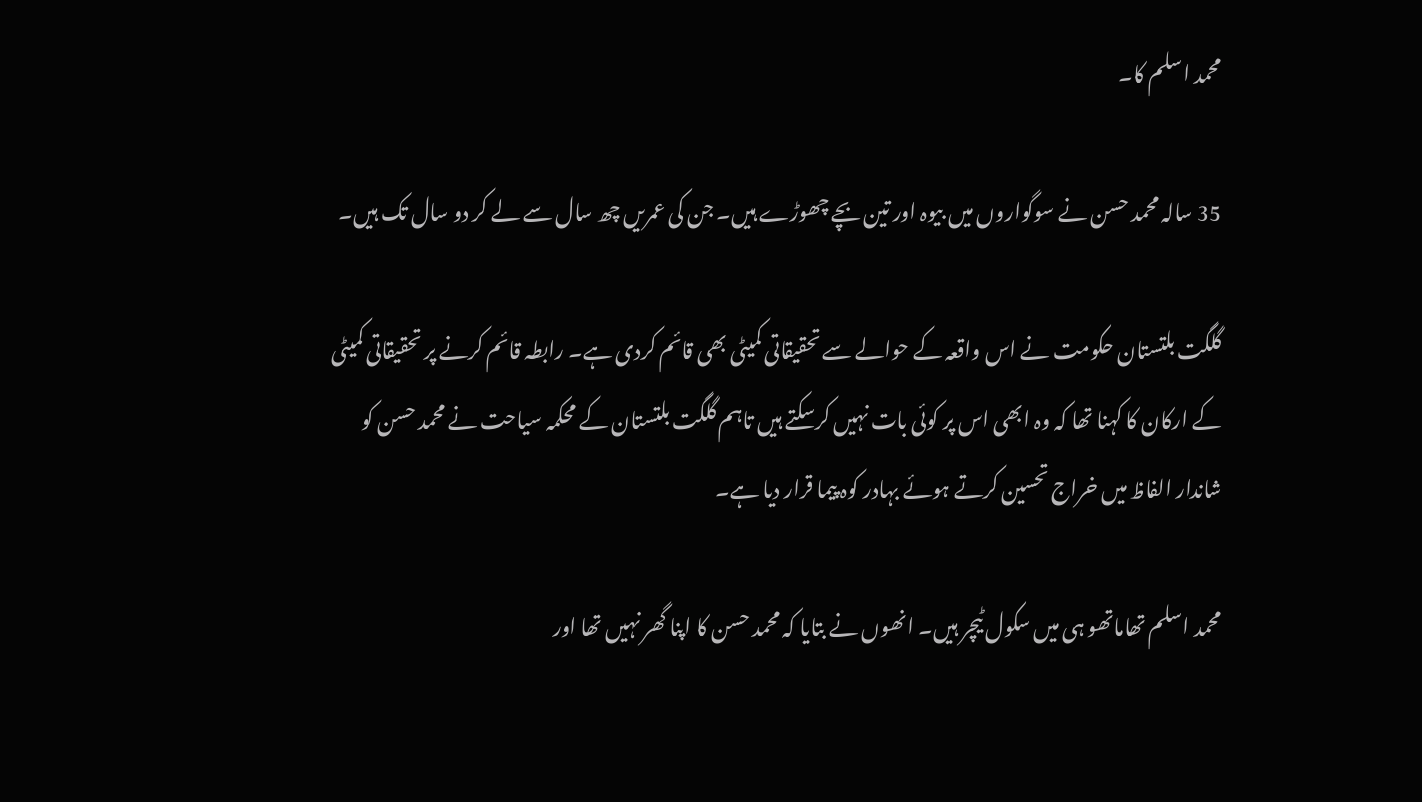محمد اسلم کا۔

35 سالہ محمد حسن نے سوگواروں میں بیوہ اور تین بچے چھوڑے ہیں۔ جن کی عمریں چھ سال سے لے کر دو سال تک ہیں۔

گلگت بلتستان حکومت نے اس واقعہ کے حوالے سے تحقیقاتی کمیٹی بھی قائم کردی ہے۔ رابطہ قائم کرنے پر تحقیقاتی کمیٹی کے ارکان کا کہنا تھا کہ وہ ابھی اس پر کوئی بات نہیں کرسکتے ہیں تاہم گلگت بلتستان کے محکمہ سیاحت نے محمد حسن کو شاندار الفاظ میں خراج تحسین کرتے ہوئے بہادر کوہ پیما قرار دیا ہے۔

محمد اسلم تھاماتھو ہی میں سکول ٹیچر ہیں۔ انھوں نے بتایا کہ محمد حسن کا اپنا گھر نہیں تھا اور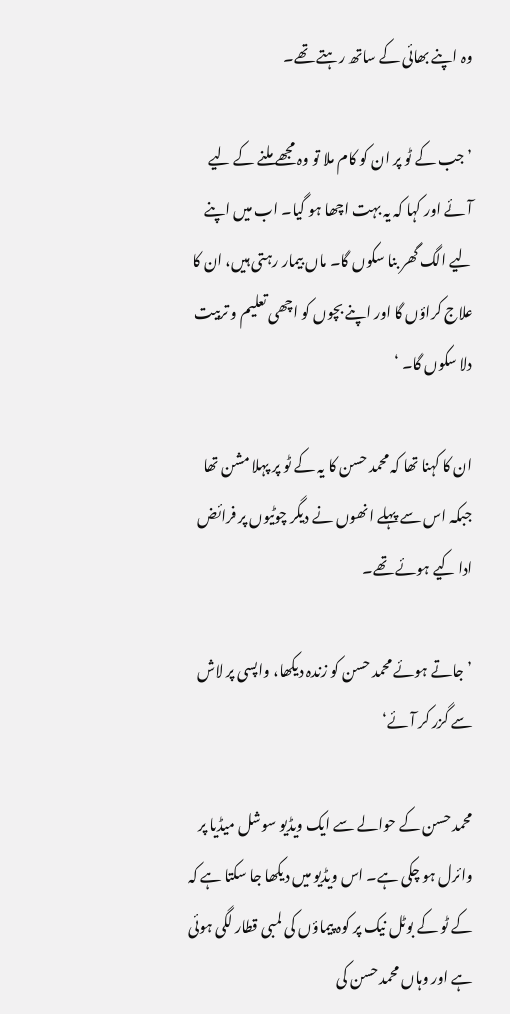وہ اپنے بھائی کے ساتھ رہتے تھے۔

’جب کے ٹو پر ان کو کام ملا تو وہ مجھے ملنے کے لیے آئے اور کہا کہ یہ بہت اچھا ہو گیا۔ اب میں اپنے لیے الگ گھر بنا سکوں گا۔ ماں بیمار رہتی ہیں، ان کا علاج کراؤں گا اور اپنے بچوں کو اچھی تعلیم و تربیت دلا سکوں گا۔ ‘

ان کا کہنا تھا کہ محمد حسن کا یہ کے ٹو پر پہلا مشن تھا جبکہ اس سے پہلے انھوں نے دیگر چوٹیوں پر فرائض ادا کیے ہوئے تھے۔

’جاتے ہوئے محمد حسن کو زندہ دیکھا، واپسی پر لاش سے گزر کر آئے‘

محمد حسن کے حوالے سے ایک ویڈیو سوشل میڈیا پر وائرل ہو چکی ہے۔ اس ویڈیو میں دیکھا جا سکتا ہے کہ کے ٹو کے بوٹل نیک پر کوہ پیماؤں کی لمبی قطار لگی ہوئی ہے اور وہاں محمد حسن کی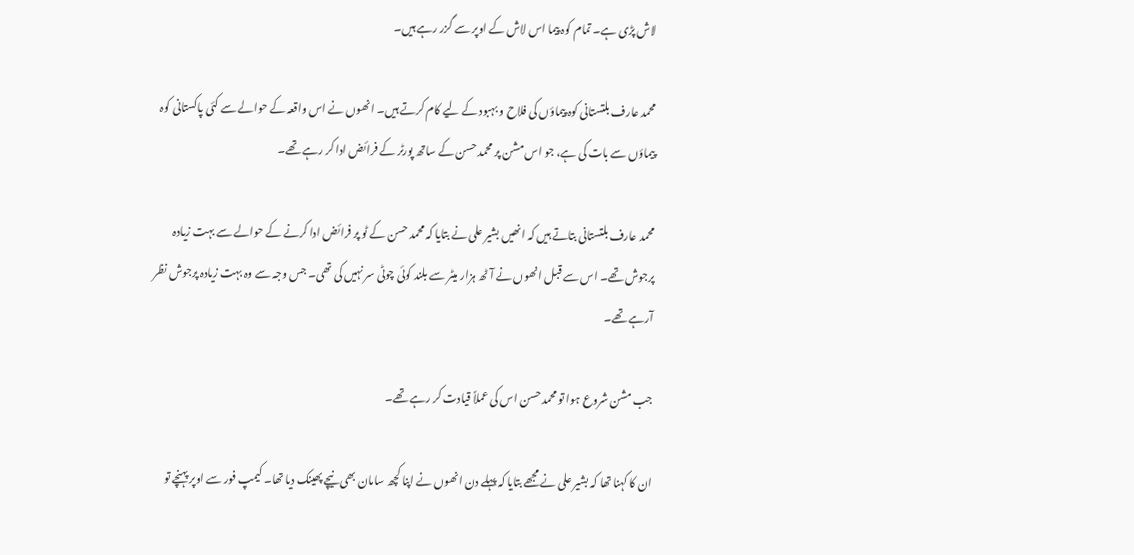لاش پڑی ہے۔ تمام کوہ پیما اس لاش کے اوپر سے گزر رہے ہیں۔

محمد عارف بلتستانی کوہ پیماؤں کی فلاح و بہبود کے لیے کام کرتے ہیں۔ انھوں نے اس واقعہ کے حوالے سے کئی پاکستانی کوہ پیماؤں سے بات کی ہے، جو اس مشن پر محمد حسن کے ساتھ پورٹر کے فرائض ادا کر رہے تھے۔

محمد عارف بلتستانی بتاتے ہیں کہ انھیں بشیر علی نے بتایا کہ محمد حسن کے ٹو پر فرائض ادا کرنے کے حوالے سے بہت زیادہ پرجوش تھے۔ اس سے قبل انھوں نے آٹھ ہزار میٹر سے بلند کوئی چوٹی سر نہیں کی تھی۔ جس وجہ سے وہ بہت زیادہ پرجوش نظر آرہے تھے۔

جب مشن شروع ہوا تو محمد حسن اس کی عملاً قیادت کر رہے تھے۔

ان کا کہنا تھا کہ بشیر علی نے مجھے بتایا کہ پہلے دن انھوں نے اپنا کچھ سامان بھی نیچے پھینک دیا تھا۔ کیمپ فور سے اوپر پہنچے تو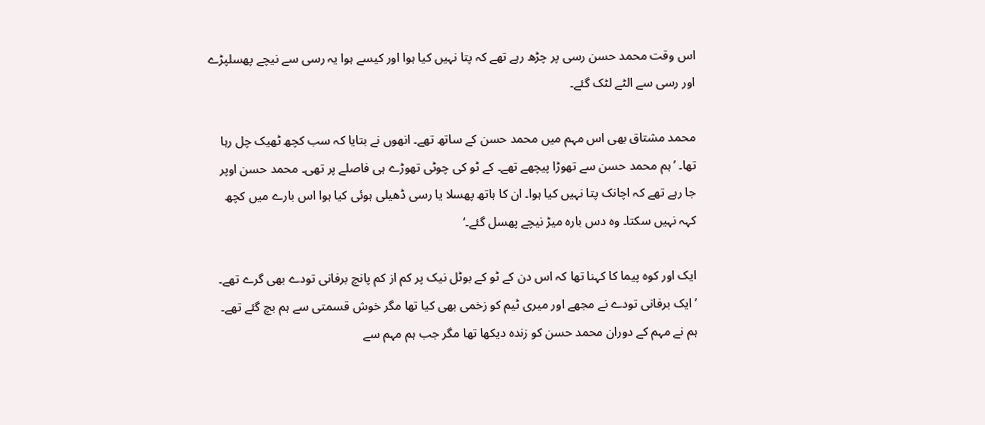اس وقت محمد حسن رسی پر چڑھ رہے تھے کہ پتا نہیں کیا ہوا اور کیسے ہوا یہ رسی سے نیچے پھسلپڑے اور رسی سے الٹے لٹک گئے۔

محمد مشتاق بھی اس مہم میں محمد حسن کے ساتھ تھے۔ انھوں نے بتایا کہ سب کچھ ٹھیک چل رہا تھا۔ ’ہم محمد حسن سے تھوڑا پیچھے تھے۔ کے ٹو کی چوٹی تھوڑے ہی فاصلے پر تھی۔ محمد حسن اوپر جا رہے تھے کہ اچانک پتا نہیں کیا ہوا۔ ان کا ہاتھ پھسلا یا رسی ڈھیلی ہوئی کیا ہوا اس بارے میں کچھ کہہ نہیں سکتا۔ وہ دس بارہ میڑ نیچے پھسل گئے۔‘

ایک اور کوہ پیما کا کہنا تھا کہ اس دن کے ٹو کے بوٹل نیک پر کم از کم پانچ برفانی تودے بھی گرے تھے۔ ’ایک برفانی تودے نے مجھے اور میری ٹیم کو زخمی بھی کیا تھا مگر خوش قسمتی سے ہم بچ گئے تھے۔ ہم نے مہم کے دوران محمد حسن کو زندہ دیکھا تھا مگر جب ہم مہم سے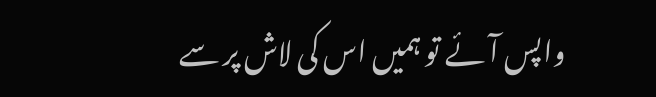واپس آئے تو ہمیں اس کی لاش پر سے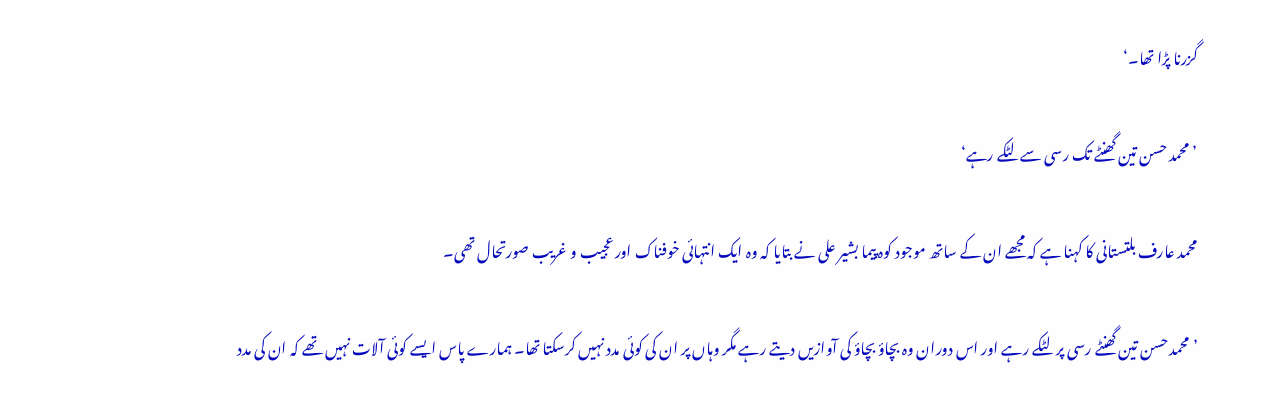گزرنا پڑا تھا۔‘

’محمد حسن تین گھنٹے تک رسی سے لٹکے رہے‘

محمد عارف بلتستانی کا کہنا ہے کہ مجھے ان کے ساتھ موجود کوہ پیما بشیر علی نے بتایا کہ وہ ایک انتہائی خوفناک اور عجیب و غریب صورتحال تھی۔

’محمد حسن تین گھنٹے رسی پر لٹکے رہے اور اس دوران وہ بچاؤ بچاؤ کی آوازیں دیتے رہے مگر وہاں پر ان کی کوئی مدد نہیں کرسکتا تھا۔ ہمارے پاس ایسے کوئی آلات نہیں تھے کہ ان کی مدد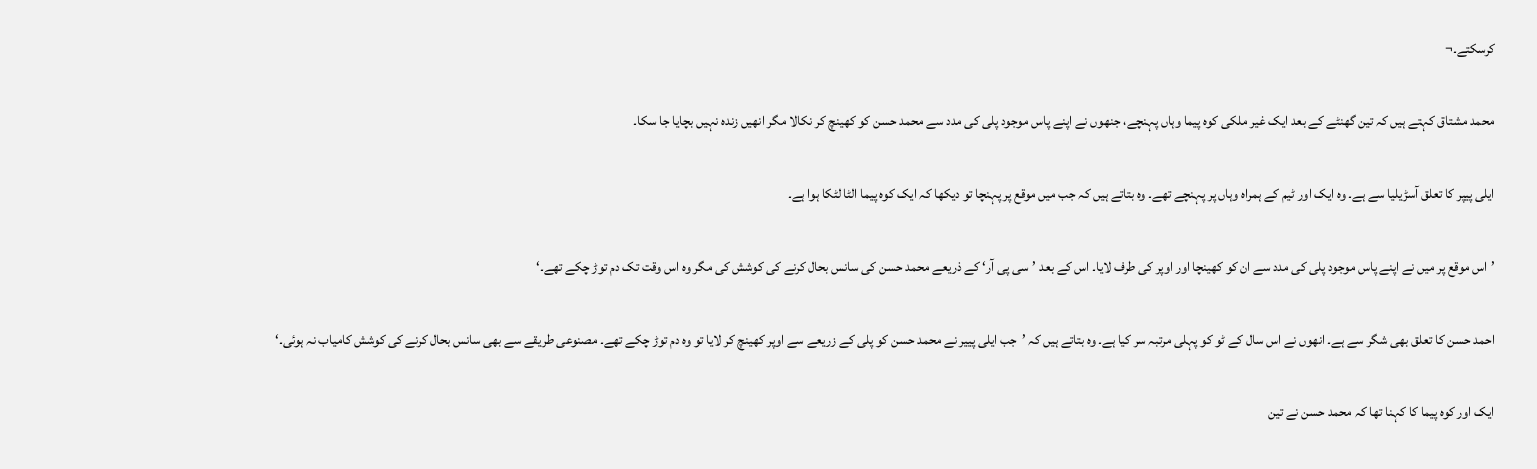کرسکتے۔¬

محمد مشتاق کہتے ہیں کہ تین گھنٹے کے بعد ایک غیر ملکی کوہ پیما وہاں پہنچے، جنھوں نے اپنے پاس موجود پلی کی مدد سے محمد حسن کو کھینچ کر نکالا مگر انھیں زندہ نہیں بچایا جا سکا۔

ایلی پیپر کا تعلق آسڑیلیا سے ہے۔ وہ ایک اور ٹیم کے ہمراہ وہاں پر پہنچے تھے۔ وہ بتاتے ہیں کہ جب میں موقع پر پہنچا تو دیکھا کہ ایک کوہ پیما الٹا لٹکا ہوا ہے۔

’اس موقع پر میں نے اپنے پاس موجود پلی کی مدد سے ان کو کھینچا اور اوپر کی طرف لایا۔ اس کے بعد ’سی پی آر‘ کے ذریعے محمد حسن کی سانس بحال کرنے کی کوشش کی مگر وہ اس وقت تک دم توڑ چکے تھے۔‘

احمد حسن کا تعلق بھی شگر سے ہے۔ انھوں نے اس سال کے ٹو کو پہلی مرتبہ سر کیا ہے۔ وہ بتاتے ہیں کہ ’جب ایلی پییر نے محمد حسن کو پلی کے زریعے سے اوپر کھینچ کر لایا تو وہ دم توڑ چکے تھے۔ مصنوعی طریقے سے بھی سانس بحال کرنے کی کوشش کامیاب نہ ہوئی۔‘

ایک اور کوہ پیما کا کہنا تھا کہ محمد حسن نے تین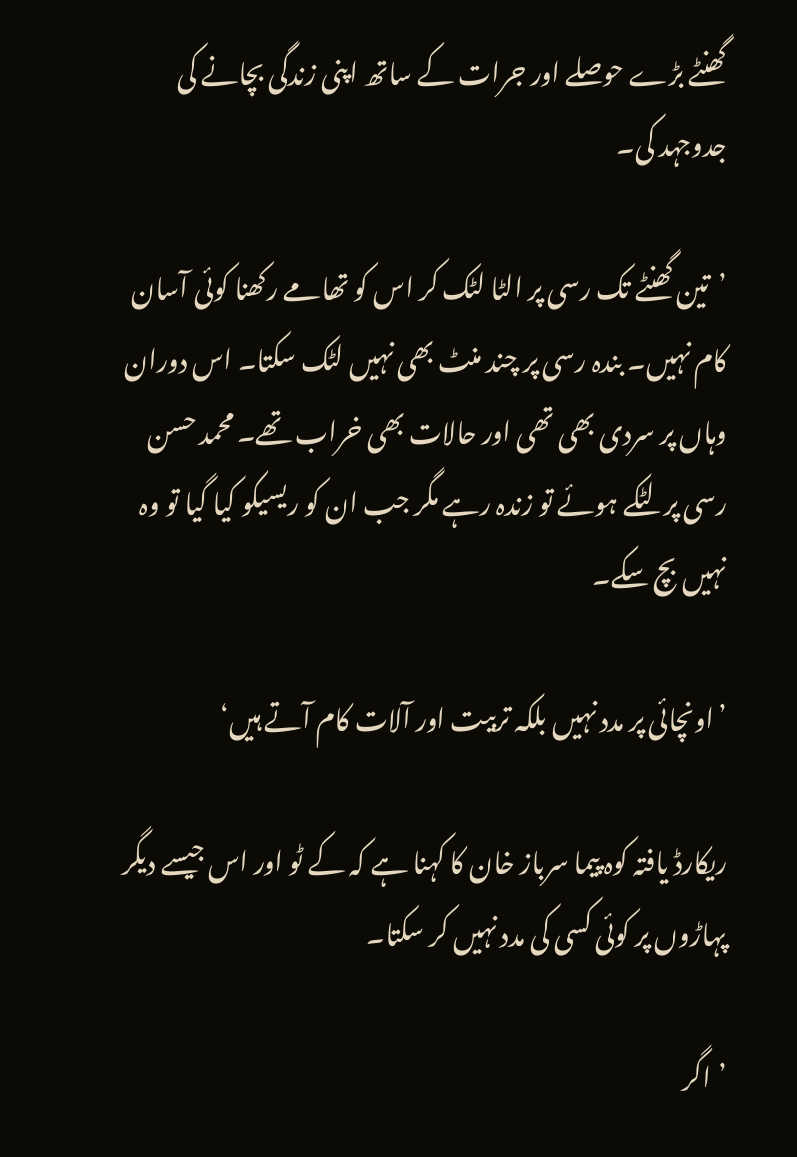گھنٹے بڑے حوصلے اور جرات کے ساتھ اپنی زندگی بچانے کی جدوجہد کی۔

’تین گھنٹے تک رسی پر الٹا لٹک کر اس کو تھامے رکھنا کوئی آسان کام نہیں۔ بندہ رسی پر چند منٹ بھی نہیں لٹک سکتا۔ اس دوران وہاں پر سردی بھی تھی اور حالات بھی خراب تھے۔ محمد حسن رسی پر لٹکے ہوئے تو زندہ رہے مگر جب ان کو ریسیکو کیا گیا تو وہ نہیں بچ سکے۔

’اونچائی پر مدد نہیں بلکہ تربیت اور آلات کام آتے ہیں‘

ریکارڈ یافتہ کوہ پیما سرباز خان کا کہنا ہے کہ کے ٹو اور اس جیسے دیگر پہاڑوں پر کوئی کسی کی مدد نہیں کر سکتا۔

’اگر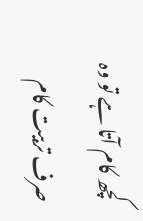کچھ کام آتا ہے تو وہ صرف تربیت کام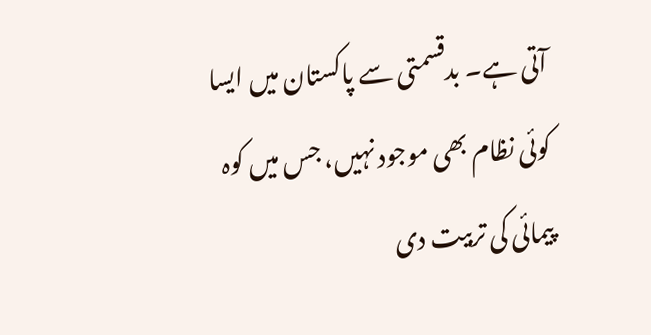آتی ہے۔ بدقسمتی سے پاکستان میں ایسا کوئی نظام بھی موجود نہیں، جس میں کوہ پیمائی کی تربیت دی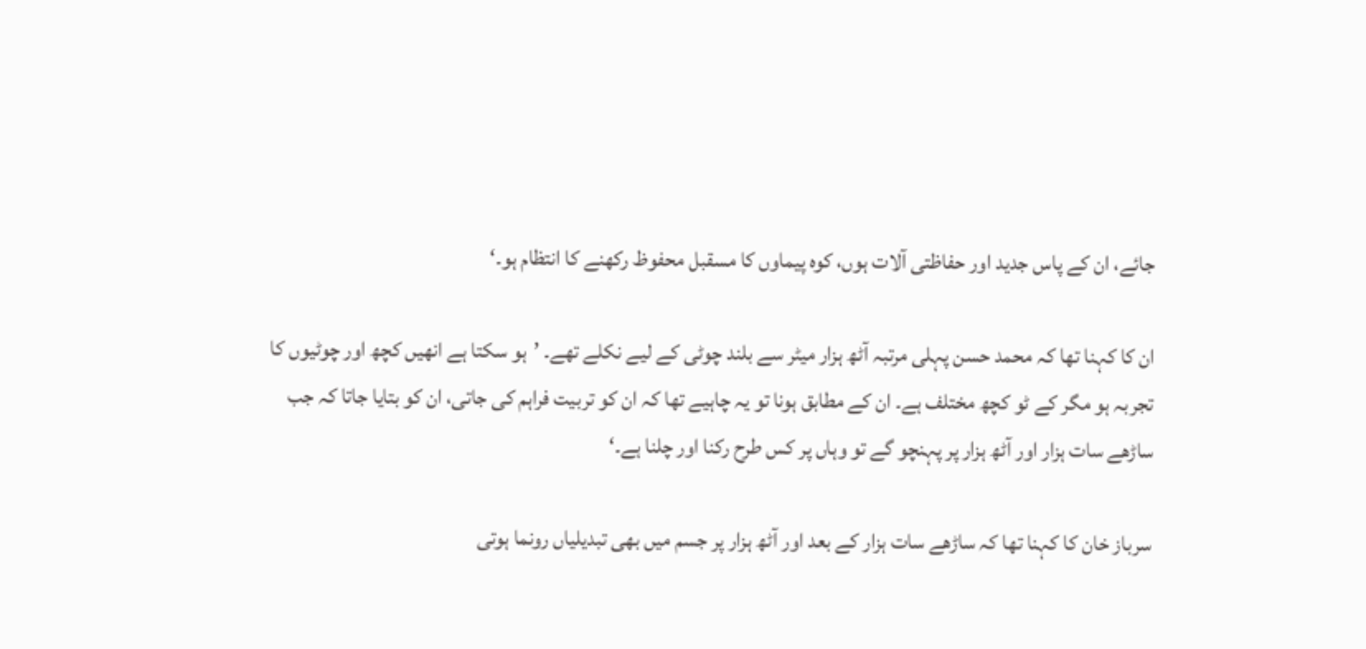جائے، ان کے پاس جدید اور حفاظتی آلات ہوں، کوہ پیماوں کا مسقبل محفوظ رکھنے کا انتظام ہو۔‘

ان کا کہنا تھا کہ محمد حسن پہلی مرتبہ آٹھ ہزار میٹر سے بلند چوٹی کے لیے نکلے تھے۔ ’ہو سکتا ہے انھیں کچھ اور چوٹیوں کا تجربہ ہو مگر کے ٹو کچھ مختلف ہے۔ ان کے مطابق ہونا تو یہ چاہیے تھا کہ ان کو تربیت فراہم کی جاتی، ان کو بتایا جاتا کہ جب ساڑھے سات ہزار اور آٹھ ہزار پر پہنچو گے تو وہاں پر کس طرح رکنا اور چلنا ہے۔‘

سرباز خان کا کہنا تھا کہ ساڑھے سات ہزار کے بعد اور آٹھ ہزار پر جسم میں بھی تبدیلیاں رونما ہوتی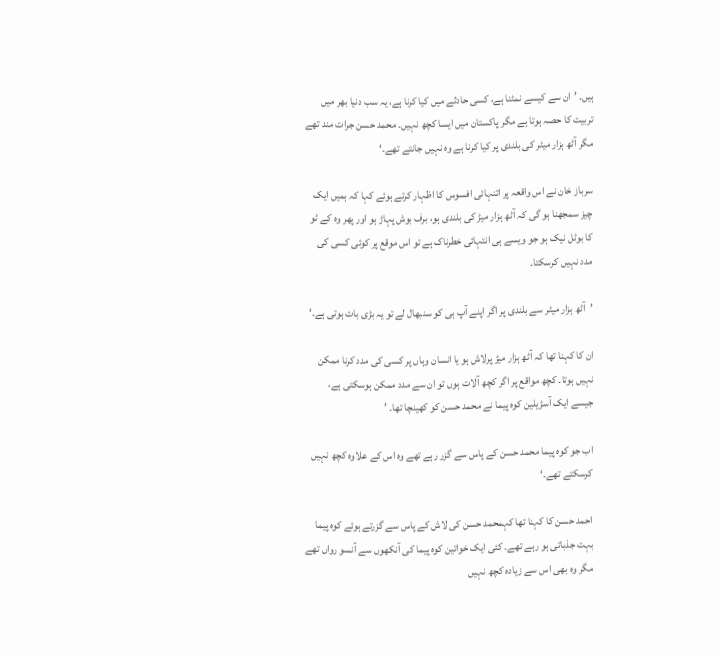ہیں۔ ’ان سے کیسے نمٹنا ہے، کسی حادثے میں کیا کرنا ہے، یہ سب دنیا بھر میں تربیت کا حصہ ہوتا ہے مگر پاکستان میں ایسا کچھ نہیں۔ محمد حسن جرات مند تھے مگر آٹھ ہزار میٹر کی بلندی پر کیا کرنا ہے وہ نہیں جانتے تھے۔‘

سرباز خان نے اس واقعہ پر اتنہائی افسوس کا اظہار کرتے ہوئے کہا کہ ہمیں ایک چیز سمجھنا ہو گی کہ آٹھ ہزار میڑ کی بلندی ہو، برف بوش پہاڑ ہو اور پھر وہ کے ٹو کا بوٹل نیک ہو جو ویسے ہی انتہائی خطرناک ہے تو اس موقع پر کوئی کسی کی مدد نہیں کرسکتا۔

’آٹھ ہزار میٹر سے بلندی پر اگر اپنے آپ ہی کو سنبھال لے تو یہ بڑی بات ہوتی ہے۔‘

ان کا کہنا تھا کہ آٹھ ہزار میڑ پرلاش ہو یا انسان وہاں پر کسی کی مدد کرنا ممکن نہیں ہوتا۔ کچھ مواقع پر اگر کچھ آلات ہوں تو ان سے مدد ممکن ہوسکتی ہے، جیسے ایک آسڑیلین کوہ پیما نے محمد حسن کو کھینچا تھا۔ ’

اب جو کوہ پیما محمد حسن کے پاس سے گزر رہے تھے وہ اس کے علاوہ کچھ نہیں کرسکتے تھے۔‘

احمد حسن کا کہنا تھا کہمحمد حسن کی لاش کے پاس سے گزرتے ہوئے کوہ پیما بہت جذباتی ہو رہے تھے۔ کئی ایک خواتین کوہ پیما کی آنکھوں سے آنسو رواں تھے مگر وہ بھی اس سے زیادہ کچھ نہیں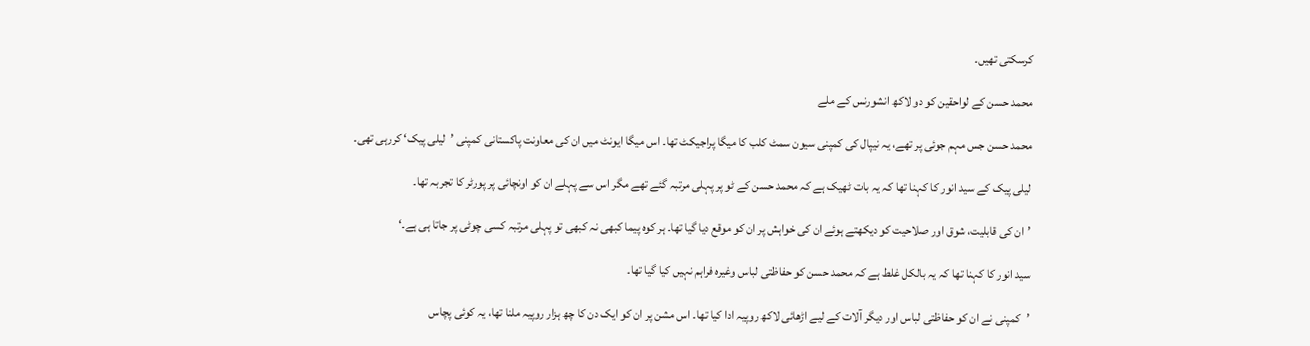کرسکتی تھیں۔

محمد حسن کے لواحقین کو دو لاکھ انشورنس کے ملے

محمد حسن جس مہم جوئی پر تھے، یہ نیپال کی کمپنی سیون سمٹ کلب کا میگا پراجیکٹ تھا۔ اس میگا ایونٹ میں ان کی معاونت پاکستانی کمپنی ’لیلی پیک‘ کررہی تھی۔

لیلی پیک کے سید انور کا کہنا تھا کہ یہ بات ٹھیک ہے کہ محمد حسن کے ٹو پر پہلی مرتبہ گئے تھے مگر اس سے پہلے ان کو اونچائی پر پورٹر کا تجربہ تھا۔

’ان کی قابلیت، شوق اور صلاحیت کو دیکھتے ہوئے ان کی خواہش پر ان کو موقع دیا گیا تھا۔ ہر کوہ پیما کبھی نہ کبھی تو پہلی مرتبہ کسی چوٹی پر جاتا ہی ہے۔‘

سید انور کا کہنا تھا کہ یہ بالکل غلط ہے کہ محمد حسن کو حفاظتی لباس وغیرہ فراہم نہیں کیا گیا تھا۔

’کمپنی نے ان کو حفاظتی لباس اور دیگر آلات کے لیے اڑھائی لاکھ روپیہ ادا کیا تھا۔ اس مشن پر ان کو ایک دن کا چھ ہزار روپیہ ملنا تھا، یہ کوئی پچاس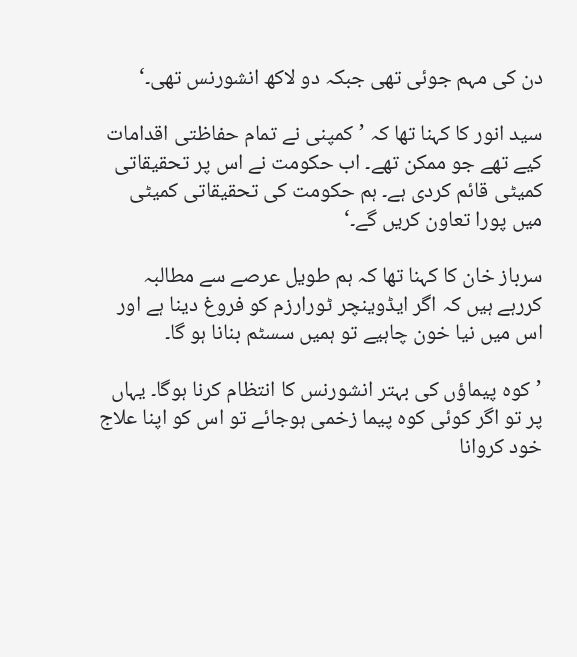دن کی مہم جوئی تھی جبکہ دو لاکھ انشورنس تھی۔‘

سید انور کا کہنا تھا کہ ’کمپنی نے تمام حفاظتی اقدامات کیے تھے جو ممکن تھے۔ اب حکومت نے اس پر تحقیقاتی کمیٹی قائم کردی ہے۔ ہم حکومت کی تحقیقاتی کمیٹی میں پورا تعاون کریں گے۔‘

سرباز خان کا کہنا تھا کہ ہم طویل عرصے سے مطالبہ کررہے ہیں کہ اگر ایڈوینچر ٹورارزم کو فروغ دینا ہے اور اس میں نیا خون چاہیے تو ہمیں سسٹم بنانا ہو گا۔

’کوہ پیماؤں کی بہتر انشورنس کا انتظام کرنا ہوگا۔ یہاں پر تو اگر کوئی کوہ پیما زخمی ہوجائے تو اس کو اپنا علاج خود کروانا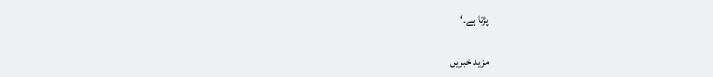پڑتا ہے۔‘

مزید خبریں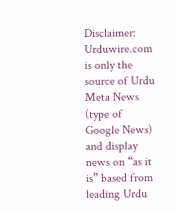Disclaimer: Urduwire.com is only the source of Urdu Meta News (type of Google News) and display news on “as it is” based from leading Urdu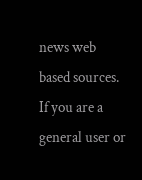news web based sources. If you are a general user or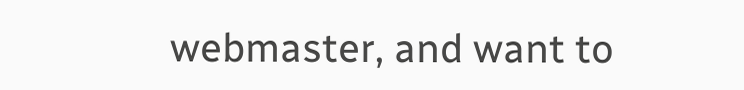webmaster, and want to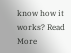know how it works? Read More